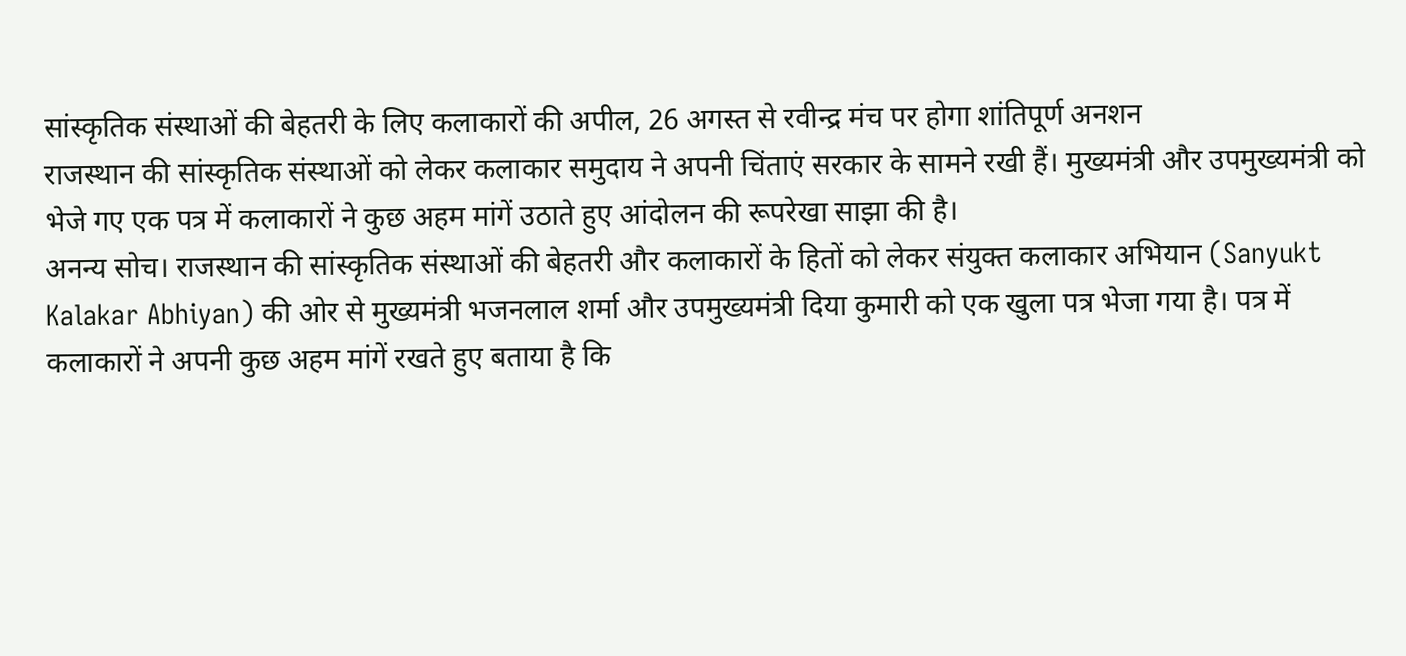सांस्कृतिक संस्थाओं की बेहतरी के लिए कलाकारों की अपील, 26 अगस्त से रवीन्द्र मंच पर होगा शांतिपूर्ण अनशन
राजस्थान की सांस्कृतिक संस्थाओं को लेकर कलाकार समुदाय ने अपनी चिंताएं सरकार के सामने रखी हैं। मुख्यमंत्री और उपमुख्यमंत्री को भेजे गए एक पत्र में कलाकारों ने कुछ अहम मांगें उठाते हुए आंदोलन की रूपरेखा साझा की है।
अनन्य सोच। राजस्थान की सांस्कृतिक संस्थाओं की बेहतरी और कलाकारों के हितों को लेकर संयुक्त कलाकार अभियान (Sanyukt Kalakar Abhiyan) की ओर से मुख्यमंत्री भजनलाल शर्मा और उपमुख्यमंत्री दिया कुमारी को एक खुला पत्र भेजा गया है। पत्र में कलाकारों ने अपनी कुछ अहम मांगें रखते हुए बताया है कि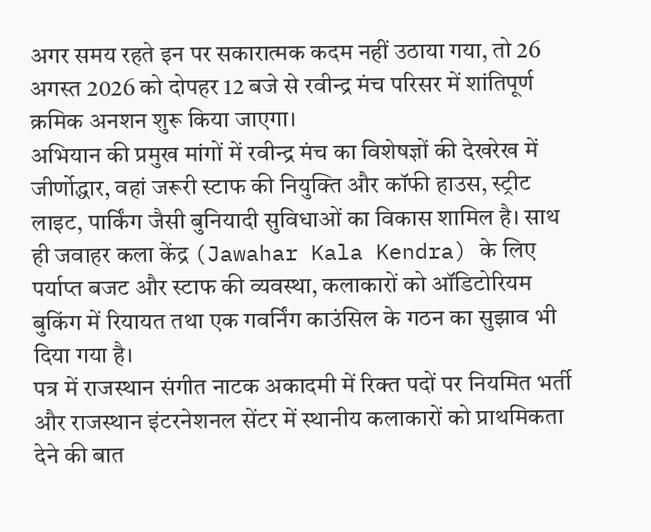अगर समय रहते इन पर सकारात्मक कदम नहीं उठाया गया, तो 26 अगस्त 2026 को दोपहर 12 बजे से रवीन्द्र मंच परिसर में शांतिपूर्ण क्रमिक अनशन शुरू किया जाएगा।
अभियान की प्रमुख मांगों में रवीन्द्र मंच का विशेषज्ञों की देखरेख में जीर्णोद्धार, वहां जरूरी स्टाफ की नियुक्ति और कॉफी हाउस, स्ट्रीट लाइट, पार्किंग जैसी बुनियादी सुविधाओं का विकास शामिल है। साथ ही जवाहर कला केंद्र (Jawahar Kala Kendra) के लिए पर्याप्त बजट और स्टाफ की व्यवस्था, कलाकारों को ऑडिटोरियम बुकिंग में रियायत तथा एक गवर्निंग काउंसिल के गठन का सुझाव भी दिया गया है।
पत्र में राजस्थान संगीत नाटक अकादमी में रिक्त पदों पर नियमित भर्ती और राजस्थान इंटरनेशनल सेंटर में स्थानीय कलाकारों को प्राथमिकता देने की बात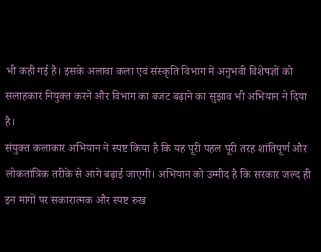भी कही गई है। इसके अलावा कला एवं संस्कृति विभाग में अनुभवी विशेषज्ञों को सलाहकार नियुक्त करने और विभाग का बजट बढ़ाने का सुझाव भी अभियान ने दिया है।
संयुक्त कलाकार अभियान ने स्पष्ट किया है कि यह पूरी पहल पूरी तरह शांतिपूर्ण और लोकतांत्रिक तरीके से आगे बढ़ाई जाएगी। अभियान को उम्मीद है कि सरकार जल्द ही इन मांगों पर सकारात्मक और स्पष्ट रुख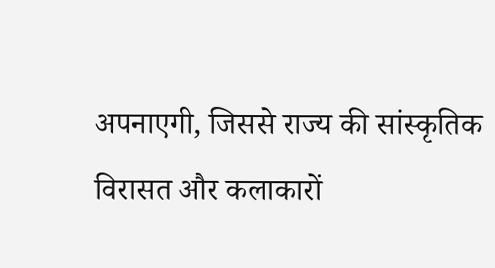अपनाएगी, जिससे राज्य की सांस्कृतिक विरासत और कलाकारों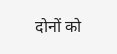दोनों को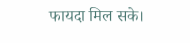फायदा मिल सके।